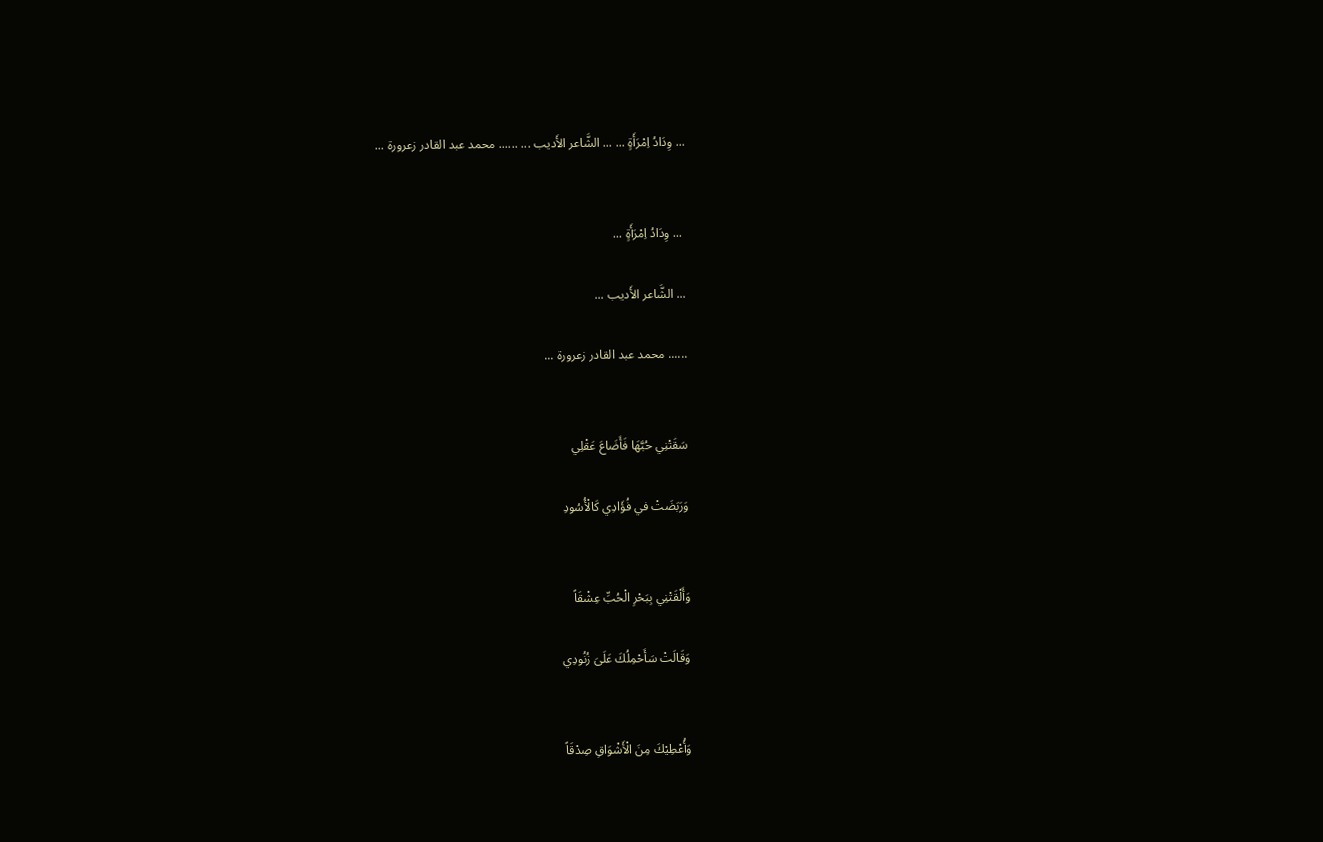... وِدَادُ اِمْرَأَةٍ ... ... الشَّاعر الأَديب ... ...... محمد عبد القادر زعرورة ...


 ... وِدَادُ اِمْرَأَةٍ ...

... الشَّاعر الأَديب ...

...... محمد عبد القادر زعرورة ...


سَقَتْنِي حُبَّهَا فَأَضَاعَ عَقْلِي

وَرَبَضَتْ في فُؤَادِي كَالْأُسُودِ


وَأَلْقَتْنِي بِبَحْرِ الْحُبِّ عِشْقَاً

وَقَالَتْ سَأَحْمِلُكَ عَلَىَ زُنُودِي


وَأُعْطِيْكَ مِنَ الْأَشْوَاقِ صِدْقَاً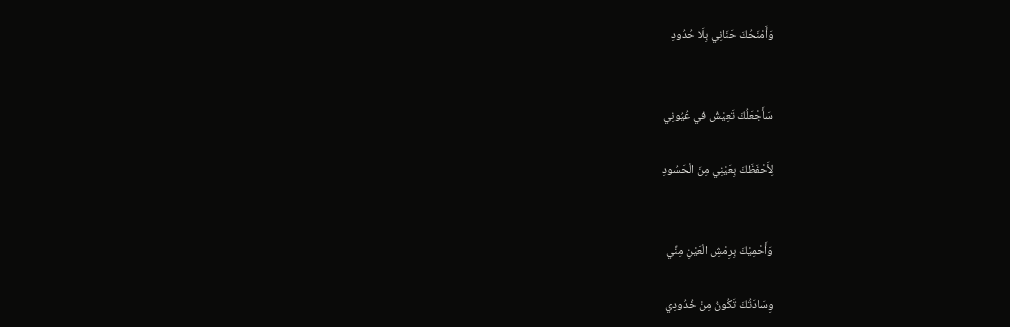وَأَمْنَحُكَ حَنَانِي بِلَا حُدُودِ


سَأَجْعَلُكَ تَعِيْشُ في عُيُونِي

لِأَحْفَظَكَ بِعَيْنِي مِنَ الْحَسُودِ


وَأَحْمِيْكَ بِرِمْشِ الْعَيْنِ مِنِّي

وِسَادَتُكَ تَكُونُ مِنْ خُدُودِي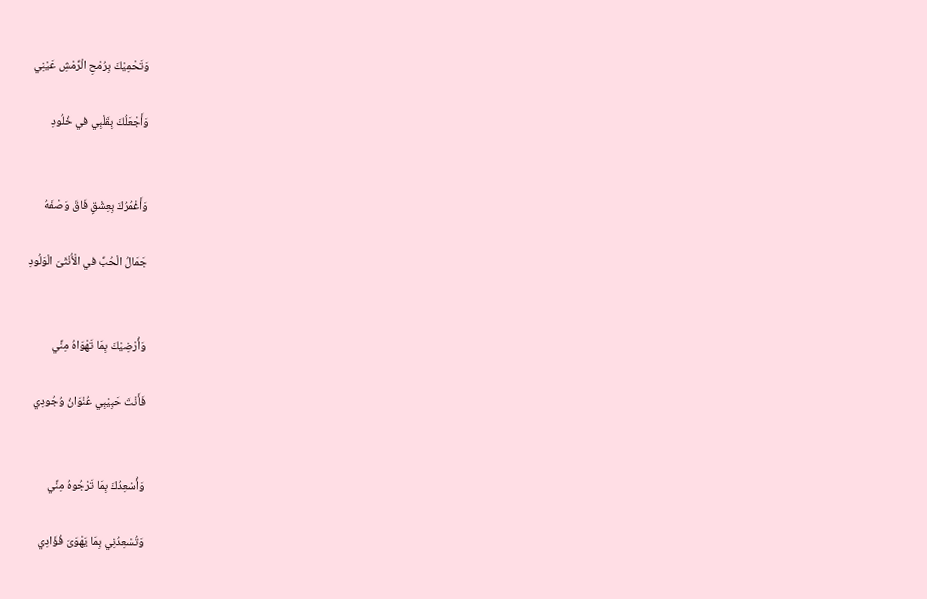وَتَحْمِيْكَ بِرُمْحِ الْرِّمْشِ عَيْنِي

وَأَجْعَلُكَ بِقَلْبِي في خُلُودِ


وَأَغْمُرُكَ بِعِشْقٍ فَاقَ وَصْفَهُ

جَمَالُ الْحُبِّ في الْأُنْثَىَ الْوَلُودِ


وَأُرْضِيْكَ بِمَا تَهْوَاهُ مِنِّي

فَأَنْتَ حَبِيْبِي عُنْوَانُ وُجُودِي


وَأُسْعِدُكَ بِمَا تَرْجُوهُ مِنِّي

وَتُسْعِدُنِي بِمَا يَهْوَىَ فُؤَادِي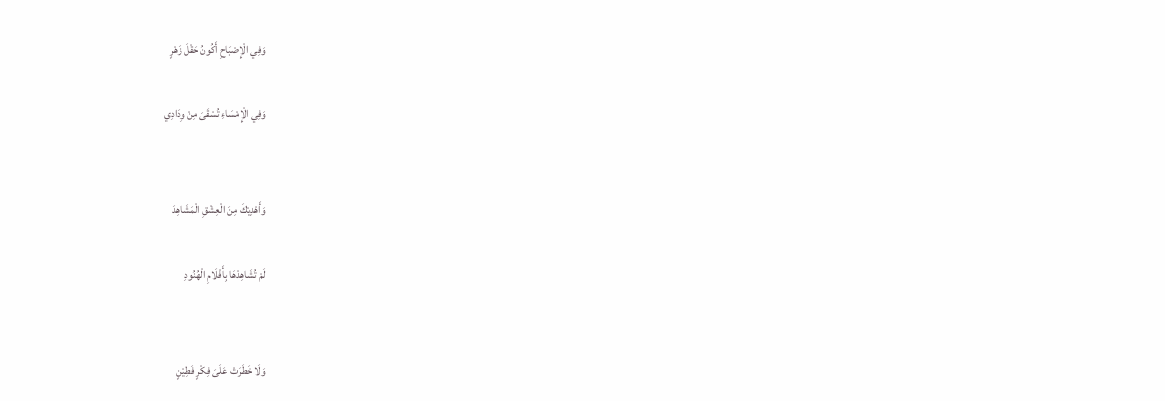وَفِي الْإِصْبَاحِ أَكُونُ حَقْلَ زَهْرٍ

وَفِي الْإِمْسَاءِ تُسْقَىَ مِنْ وِدَادِي


وَأَهْدِيْكَ مِنَ الْعِشْقِ الْمَشَاهِدَ

لَمْ تُشَاهِدْهَا بِأَفْلَامِ الْهُنُودِ


وَلَا خَطَرَتْ عَلَىَ فِكْرٍ فَطِيْنٍ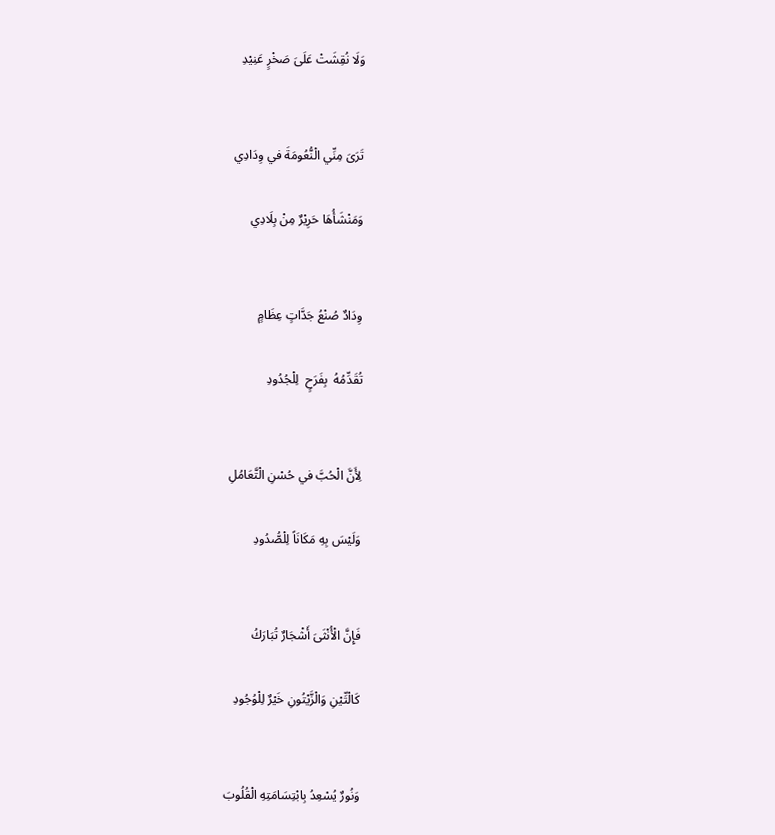وَلَا نُقِشَتْ عَلَىَ صَخْرٍ عَنِيْدِ


تَرَىَ مِنِّي الْنُّعُومَةَ في وِدَادِي

وَمَنْشَأُهَا حَرِيْرٌ مِنْ بِلَادِي


وِدَادٌ صُنْعُ جَدَّاتٍ عِظَامٍ

تُقَدِّمُهُ  بِفَرَحٍ  لِلْجُدُودِ


لِأَنَّ الْحُبَّ في حُسْنِ الْتَّعَامُلِ

وَلَيْسَ بِهِ مَكَانَاً لِلْصُّدُودِ


فَإِنَّ الْأُنْثَىَ أَشْجَارٌ تُبَارَكُ

كَالْتِّيْنِ وَالْزَّيْتُونِ خَيْرٌ لِلْوُجُودِ


وَنُورٌ يُسْعِدُ بِابْتِسَامَتِهِ الْقُلُوبَ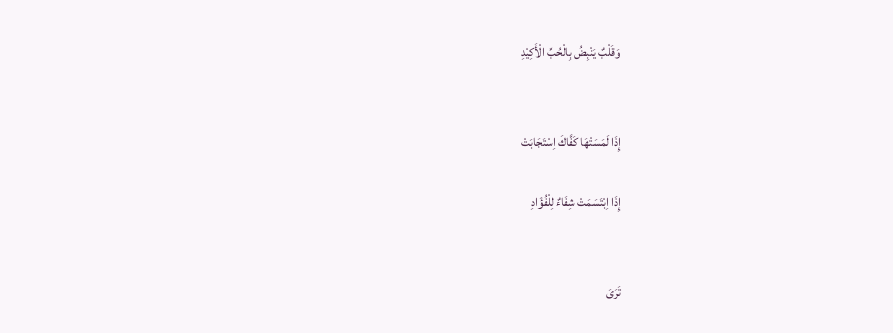وَقَلْبٌ يَنْبِضُ بِالْحُبِّ الْأَكِيْدِ


إِذَا لَمَسَتْهَا كَفَّاكَ اِسْتَجَابَتْ

إِذَا اِبْتَسَمَتْ شِفَاءٌ لِلْفُؤَادِ


تَرَىَ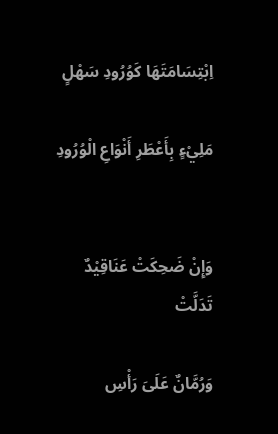اِبْتِسَامَتَهَا كَوُرُودِ سَهْلٍ

مَلِيْءٍ بِأَعْطَرِ أَنْوَاعِ الْوُرُودِ


وَإِنْ ضَحِكَتْ عَنَاقِيْدٌ تَدَلَّتْ

وَرُمَّانٌ عَلَىَ رَأْسِ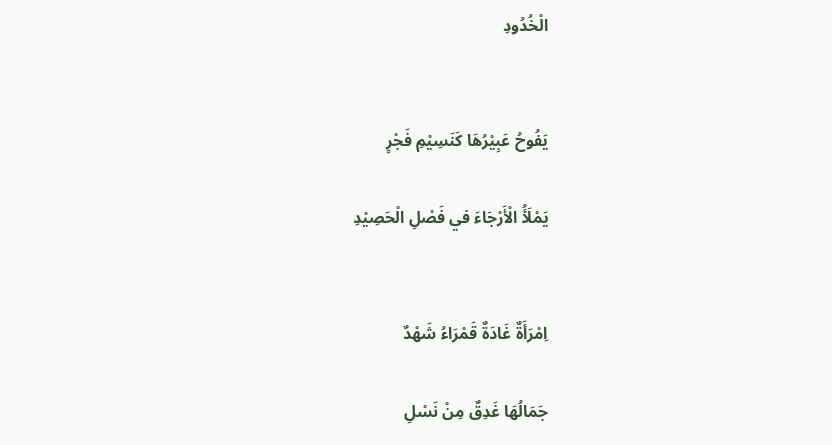الْخُدُودِ


يَفُوحُ عَبِيْرُهَا كَنَسِيْمِ فَجْرٍ

يَمْلَأُ الْأَرْجَاءَ في فَصْلِ الْحَصِيْدِ


اِمْرَأَةٌ غَادَةٌ قَمْرَاءُ شَهْدٌ

جَمَالُهَا غَدِقٌ مِنْ نَسْلِ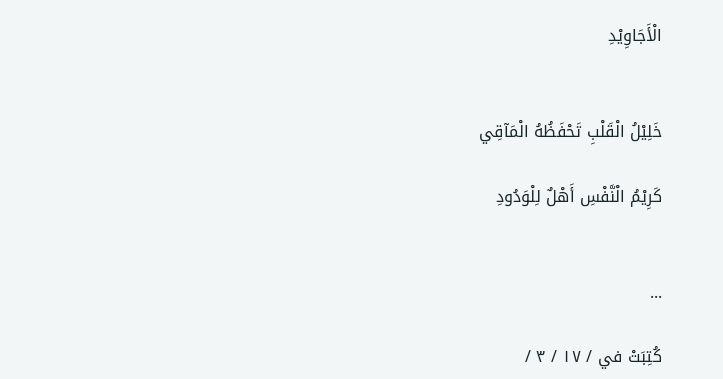الْأَجَاوِيْدِ


خَلِيْلُ الْقَلْبِ تَحْفَظُهُ الْمَآقِي

كَرِيْمُ الْنَّفْسِ أَهْلٌ لِلْوَدُودِ


...

كُتِبَتْ في / ١٧ / ٣ /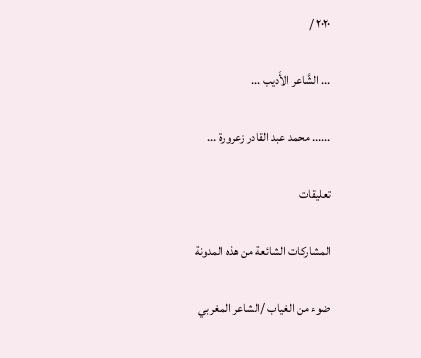٢٠٢٠ /

... الشَّاعر الأَديب ...

...... محمد عبد القادر زعرورة ...

تعليقات

المشاركات الشائعة من هذه المدونة

ضوء من الغياب /الشاعر المغربي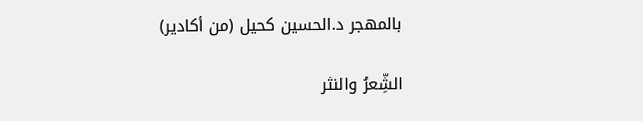بالمهجر د.الحسين كحيل (من أكادير)

الشِّعرُ والنثر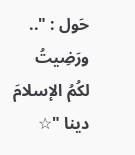حَول : ".. ورَضِيتُ لكُمُ الإسلامَ دينا "☆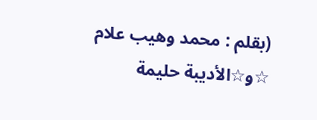(بقلم : محمد وهيب علام ☆و☆الأديبة حليمة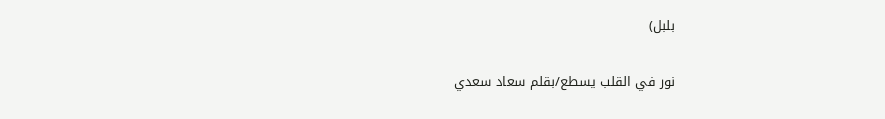بلبل)

نور في القلب يسطع/بقلم سعاد سعدي